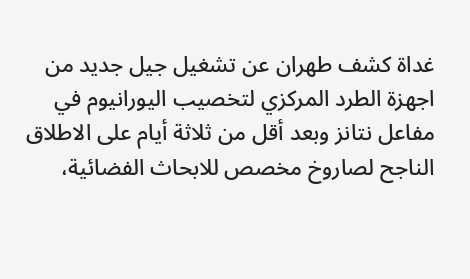غداة كشف طهران عن تشغيل جيل جديد من اجهزة الطرد المركزي لتخصيب اليورانيوم في مفاعل نتانز وبعد أقل من ثلاثة أيام على الاطلاق الناجح لصاروخ مخصص للابحاث الفضائية،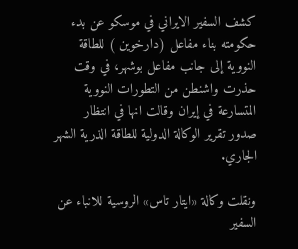كشف السفير الايراني في موسكو عن بدء حكومته بناء مفاعل (دارخوين ) للطاقة النووية إلى جانب مفاعل بوشهر، في وقت حذرت واشنطن من التطورات النووية المتسارعة في إيران وقالت انها في انتظار صدور تقرير الوكالة الدولية للطاقة الذرية الشهر الجاري.

ونقلت وكالة «ايتار تاس» الروسية للانباء عن السفير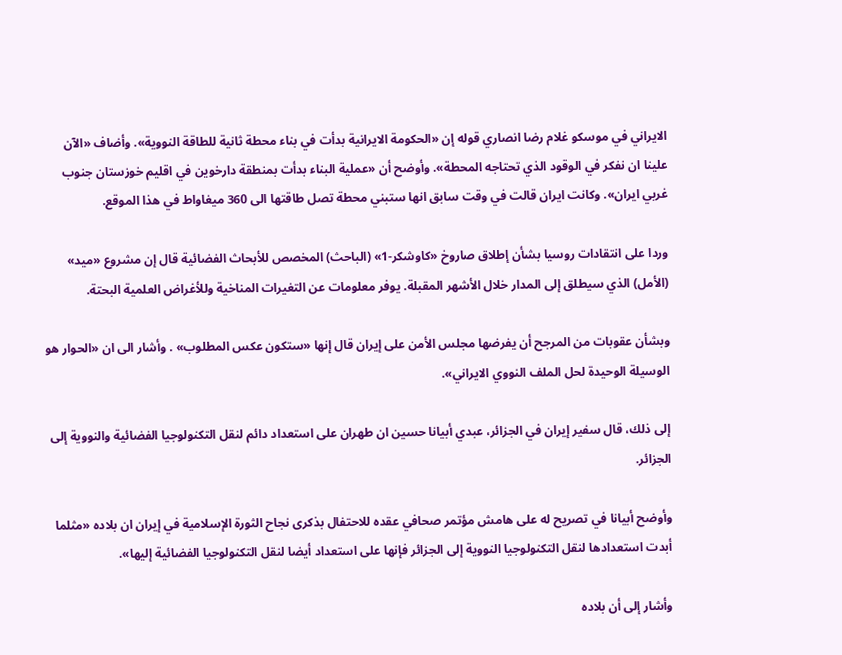الايراني في موسكو غلام رضا انصاري قوله إن «الحكومة الايرانية بدأت في بناء محطة ثانية للطاقة النووية». وأضاف «الآن علينا ان نفكر في الوقود الذي تحتاجه المحطة». وأوضح أن «عملية البناء بدأت بمنطقة دارخوين في اقليم خوزستان جنوب غربي ايران». وكانت ايران قالت في وقت سابق انها ستبني محطة تصل طاقتها الى 360 ميغاواط في هذا الموقع.

وردا على انتقادات روسيا بشأن إطلاق صاروخ «كاوشكر-1» (الباحث) المخصص للأبحاث الفضائية قال إن مشروع «ميد» (الأمل) الذي سيطلق إلى المدار خلال الأشهر المقبلة. يوفر معلومات عن التغيرات المناخية وللأغراض العلمية البحتة.

وبشأن عقوبات من المرجح أن يفرضها مجلس الأمن على إيران قال إنها «ستكون عكس المطلوب» . وأشار الى ان «الحوار هو الوسيلة الوحيدة لحل الملف النووي الايراني».

إلى ذلك، قال سفير إيران في الجزائر، عبدي أبيانا حسين ان طهران على استعداد دائم لنقل التكنولوجيا الفضائية والنووية إلى الجزائر.

وأوضح أبيانا في تصريح له على هامش مؤتمر صحافي عقده للاحتفال بذكرى نجاح الثورة الإسلامية في إيران ان بلاده «مثلما أبدت استعدادها لنقل التكنولوجيا النووية إلى الجزائر فإنها على استعداد أيضا لنقل التكنولوجيا الفضائية إليها».

وأشار إلى أن بلاده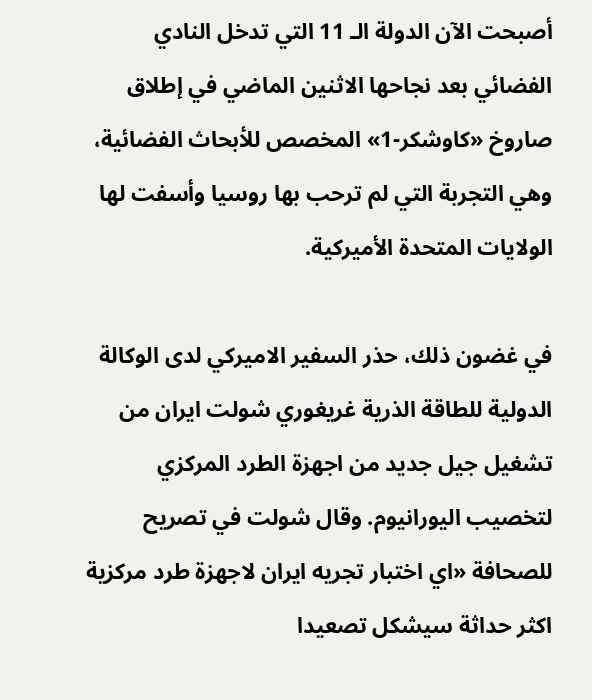أصبحت الآن الدولة الـ 11 التي تدخل النادي الفضائي بعد نجاحها الاثنين الماضي في إطلاق صاروخ «كاوشكر-1» المخصص للأبحاث الفضائية، وهي التجربة التي لم ترحب بها روسيا وأسفت لها الولايات المتحدة الأميركية.

في غضون ذلك، حذر السفير الاميركي لدى الوكالة الدولية للطاقة الذرية غريغوري شولت ايران من تشغيل جيل جديد من اجهزة الطرد المركزي لتخصيب اليورانيوم. وقال شولت في تصريح للصحافة «اي اختبار تجريه ايران لاجهزة طرد مركزية اكثر حداثة سيشكل تصعيدا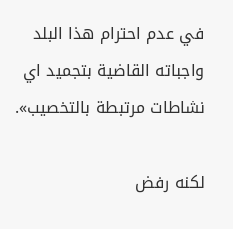في عدم احترام هذا البلد واجباته القاضية بتجميد اي نشاطات مرتبطة بالتخصيب».

لكنه رفض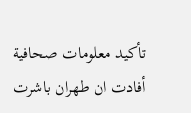تأكيد معلومات صحافية أفادت ان طهران باشرت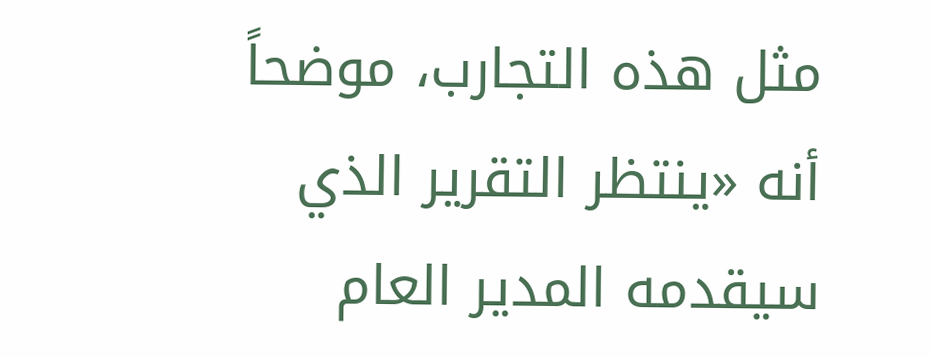مثل هذه التجارب، موضحاً أنه «ينتظر التقرير الذي سيقدمه المدير العام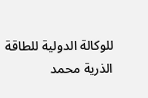للوكالة الدولية للطاقة الذرية محمد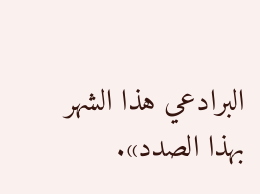البرادعي هذا الشهر بهذا الصدد».